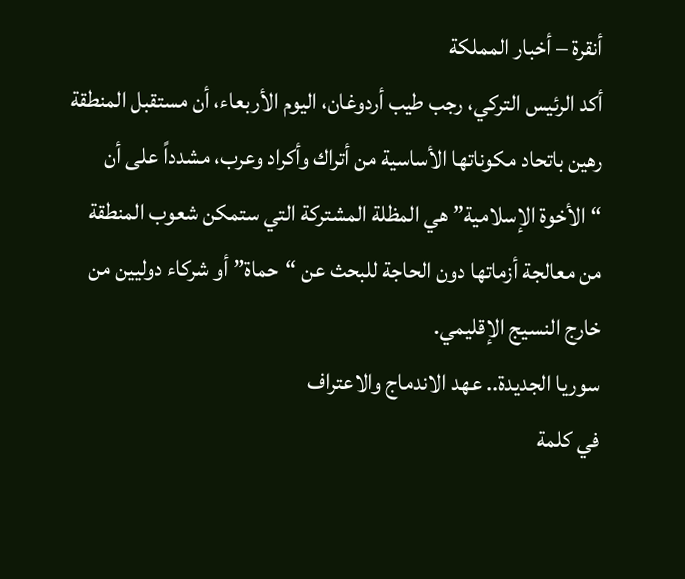أنقرة – أخبار المملكة
أكد الرئيس التركي، رجب طيب أردوغان، اليوم الأربعاء، أن مستقبل المنطقة رهين باتحاد مكوناتها الأساسية من أتراك وأكراد وعرب، مشدداً على أن “الأخوة الإسلامية” هي المظلة المشتركة التي ستمكن شعوب المنطقة من معالجة أزماتها دون الحاجة للبحث عن “حماة” أو شركاء دوليين من خارج النسيج الإقليمي.
سوريا الجديدة.. عهد الاندماج والاعتراف
في كلمة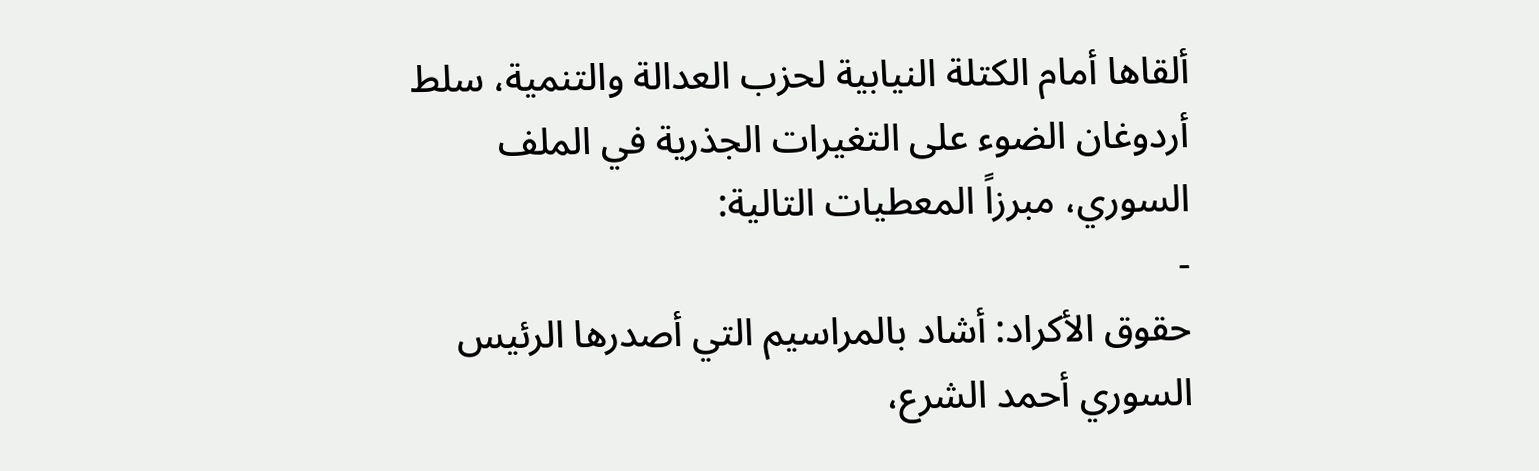ألقاها أمام الكتلة النيابية لحزب العدالة والتنمية، سلط أردوغان الضوء على التغيرات الجذرية في الملف السوري، مبرزاً المعطيات التالية:
-
حقوق الأكراد: أشاد بالمراسيم التي أصدرها الرئيس السوري أحمد الشرع،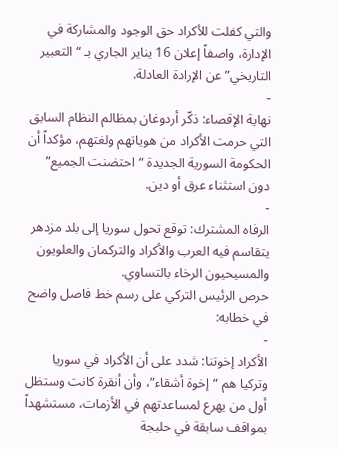والتي كفلت للأكراد حق الوجود والمشاركة في الإدارة، واصفاً إعلان 16 يناير الجاري بـ “التعبير التاريخي” عن الإرادة العادلة.
-
نهاية الإقصاء: ذكّر أردوغان بمظالم النظام السابق التي حرمت الأكراد من هوياتهم ولغتهم، مؤكداً أن الحكومة السورية الجديدة “احتضنت الجميع” دون استثناء عرق أو دين.
-
الرفاه المشترك: توقع تحول سوريا إلى بلد مزدهر يتقاسم فيه العرب والأكراد والتركمان والعلويون والمسيحيون الرخاء بالتساوي.
حرص الرئيس التركي على رسم خط فاصل واضح في خطابه:
-
الأكراد إخوتنا: شدد على أن الأكراد في سوريا وتركيا هم “إخوة أشقاء”، وأن أنقرة كانت وستظل أول من يهرع لمساعدتهم في الأزمات، مستشهداً بمواقف سابقة في حلبجة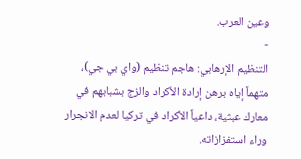وعين العرب.
-
التنظيم الإرهابي: هاجم تنظيم (واي بي جي)، متهماً إياه برهن إرادة الأكراد والزج بشبابهم في معارك عبثية، داعياً الأكراد في تركيا لعدم الانجرار وراء استفزازاته.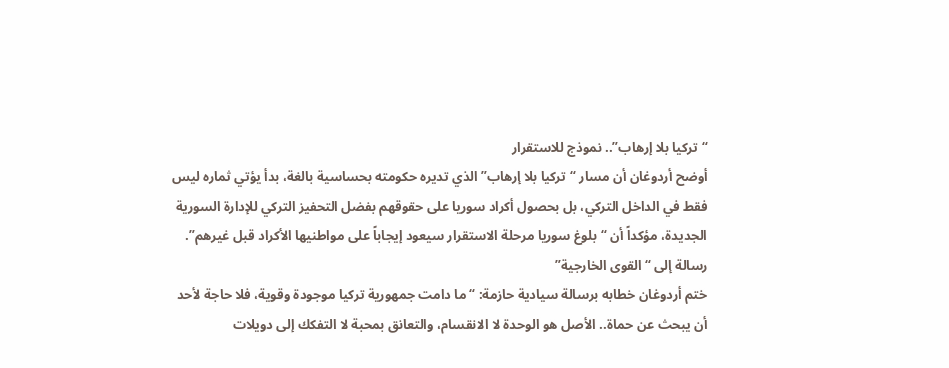“تركيا بلا إرهاب”.. نموذج للاستقرار
أوضح أردوغان أن مسار “تركيا بلا إرهاب” الذي تديره حكومته بحساسية بالغة، بدأ يؤتي ثماره ليس فقط في الداخل التركي، بل بحصول أكراد سوريا على حقوقهم بفضل التحفيز التركي للإدارة السورية الجديدة، مؤكداً أن “بلوغ سوريا مرحلة الاستقرار سيعود إيجاباً على مواطنيها الأكراد قبل غيرهم”.
رسالة إلى “القوى الخارجية”
ختم أردوغان خطابه برسالة سيادية حازمة: “ما دامت جمهورية تركيا موجودة وقوية، فلا حاجة لأحد أن يبحث عن حماة.. الأصل هو الوحدة لا الانقسام، والتعانق بمحبة لا التفكك إلى دويلات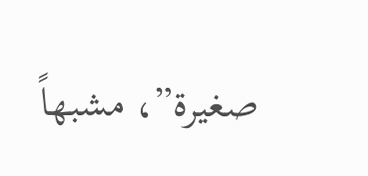صغيرة”، مشبهاً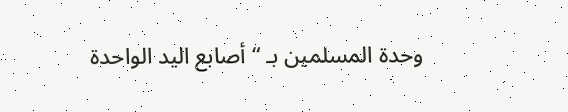وحدة المسلمين بـ “أصابع اليد الواحدة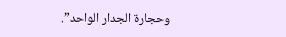وحجارة الجدار الواحد”.